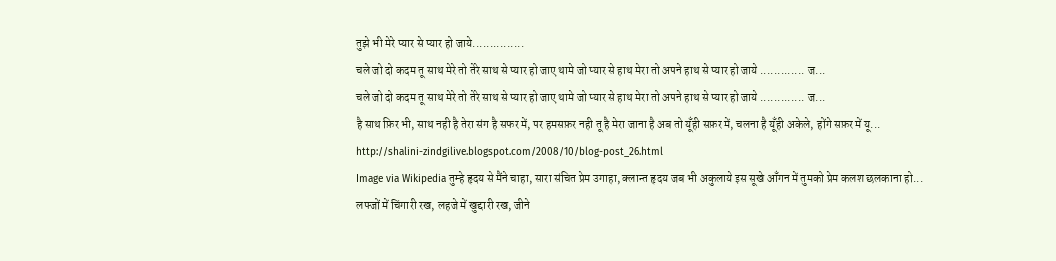तुझे भी मेरे प्यार से प्यार हो जाये...............
चले जो दो कदम तू साथ मेरे तो तेरे साथ से प्यार हो जाए थामे जो प्यार से हाथ मेरा तो अपने हाथ से प्यार हो जाये ............. ज...
चले जो दो कदम तू साथ मेरे तो तेरे साथ से प्यार हो जाए थामे जो प्यार से हाथ मेरा तो अपने हाथ से प्यार हो जाये ............. ज...
है साथ फ़िर भी, साथ नही है तेरा संग है सफर में, पर हमसफ़र नही तू है मेरा जाना है अब तो यूँही सफ़र में, चलना है यूँही अकेले, होंगे सफ़र में यू...
http://shalini-zindgilive.blogspot.com/2008/10/blog-post_26.html
Image via Wikipedia तुम्हे हृदय से मैंने चाहा, सारा संचित प्रेम उगाहा, क्लान्त हृदय जब भी अकुलाये इस सूखे आँगन में तुमको प्रेम कलश छलकाना हो...
लफ्जों में चिंगारी रख, लहजे में खुद्दारी रख, जीने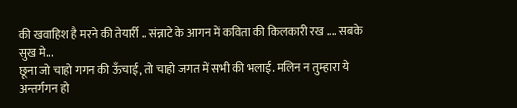की खवाहिश है मरने की तेयार्री .. संन्नाटे के आगन में कविता की किलकारी रख .... सबके सुख मे...
छूना जो चाहो गगन की ऊँचाई, तो चाहो जगत में सभी की भलाई. मलिन न तुम्हारा ये अन्तर्गगन हो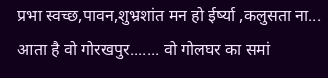प्रभा स्वच्छ,पावन,शुभ्रशांत मन हो ईर्ष्या ,कलुसता ना...
आता है वो गोरखपुर....... वो गोलघर का समां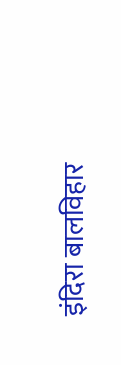इंदिरा बालविहार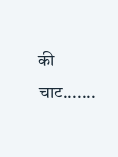की चाट.......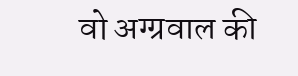वो अग्ग्रवाल की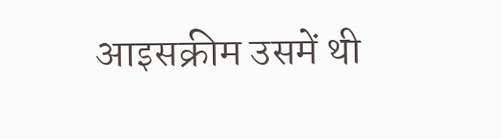आइसक्रीम उसमें थी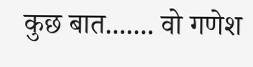कुछ बात....... वो गणेश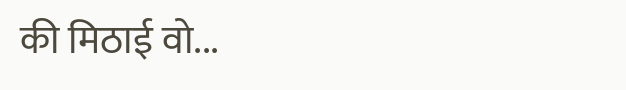की मिठाई वो...